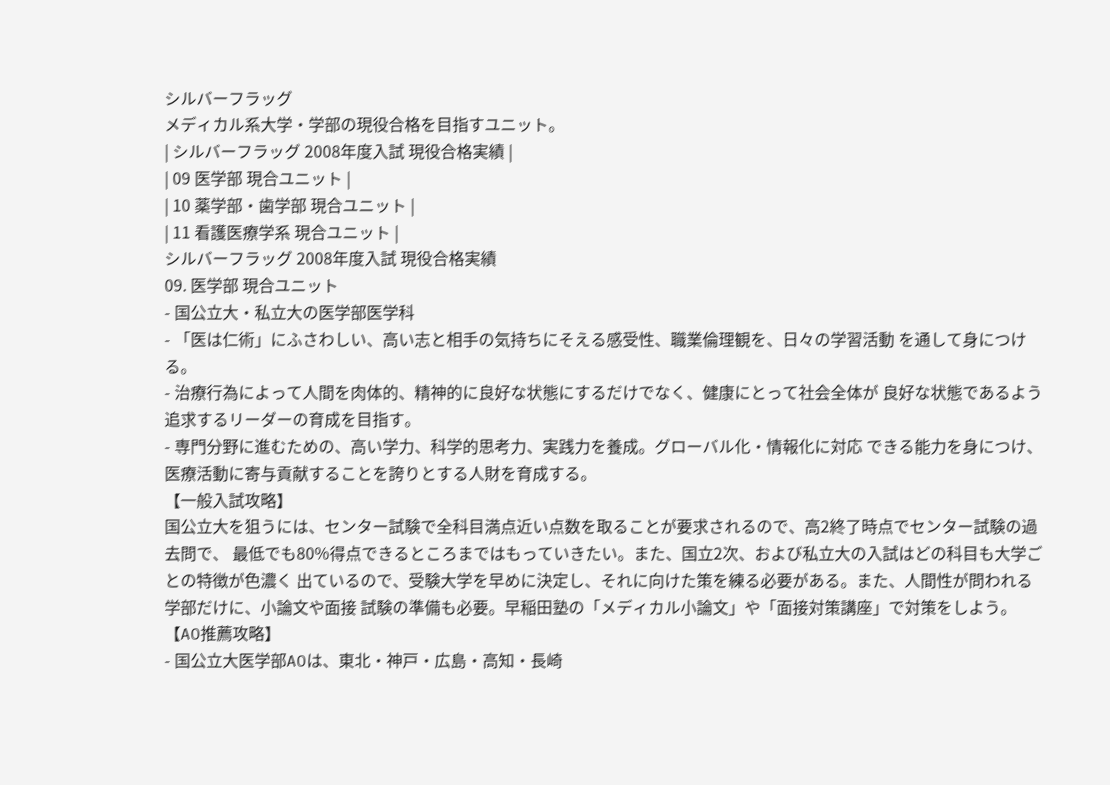シルバーフラッグ
メディカル系大学・学部の現役合格を目指すユニット。
| シルバーフラッグ 2008年度入試 現役合格実績 |
| 09 医学部 現合ユニット |
| 10 薬学部・歯学部 現合ユニット |
| 11 看護医療学系 現合ユニット |
シルバーフラッグ 2008年度入試 現役合格実績
09. 医学部 現合ユニット
- 国公立大・私立大の医学部医学科
- 「医は仁術」にふさわしい、高い志と相手の気持ちにそえる感受性、職業倫理観を、日々の学習活動 を通して身につける。
- 治療行為によって人間を肉体的、精神的に良好な状態にするだけでなく、健康にとって社会全体が 良好な状態であるよう追求するリーダーの育成を目指す。
- 専門分野に進むための、高い学力、科学的思考力、実践力を養成。グローバル化・情報化に対応 できる能力を身につけ、医療活動に寄与貢献することを誇りとする人財を育成する。
【一般入試攻略】
国公立大を狙うには、センター試験で全科目満点近い点数を取ることが要求されるので、高2終了時点でセンター試験の過去問で、 最低でも80%得点できるところまではもっていきたい。また、国立2次、および私立大の入試はどの科目も大学ごとの特徴が色濃く 出ているので、受験大学を早めに決定し、それに向けた策を練る必要がある。また、人間性が問われる学部だけに、小論文や面接 試験の準備も必要。早稲田塾の「メディカル小論文」や「面接対策講座」で対策をしよう。
【AO推薦攻略】
- 国公立大医学部AOは、東北・神戸・広島・高知・長崎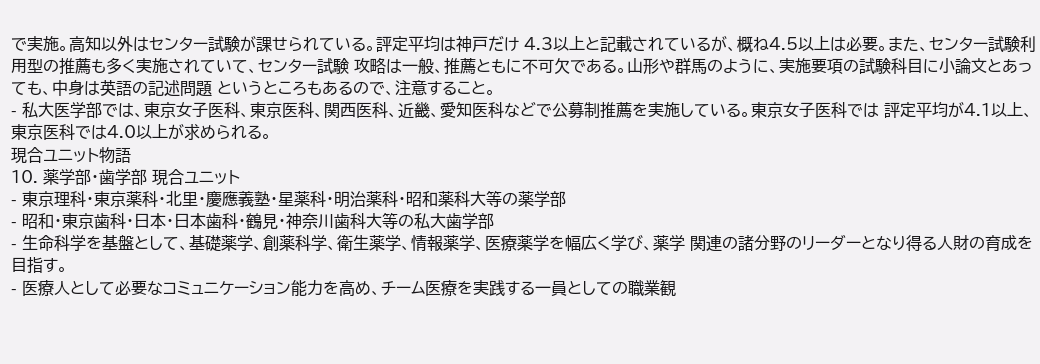で実施。高知以外はセンター試験が課せられている。評定平均は神戸だけ 4.3以上と記載されているが、概ね4.5以上は必要。また、センター試験利用型の推薦も多く実施されていて、センター試験 攻略は一般、推薦ともに不可欠である。山形や群馬のように、実施要項の試験科目に小論文とあっても、中身は英語の記述問題 というところもあるので、注意すること。
- 私大医学部では、東京女子医科、東京医科、関西医科、近畿、愛知医科などで公募制推薦を実施している。東京女子医科では 評定平均が4.1以上、東京医科では4.0以上が求められる。
現合ユニット物語
10. 薬学部・歯学部 現合ユニット
- 東京理科・東京薬科・北里・慶應義塾・星薬科・明治薬科・昭和薬科大等の薬学部
- 昭和・東京歯科・日本・日本歯科・鶴見・神奈川歯科大等の私大歯学部
- 生命科学を基盤として、基礎薬学、創薬科学、衛生薬学、情報薬学、医療薬学を幅広く学び、薬学 関連の諸分野のリーダーとなり得る人財の育成を目指す。
- 医療人として必要なコミュニケーション能力を高め、チーム医療を実践する一員としての職業観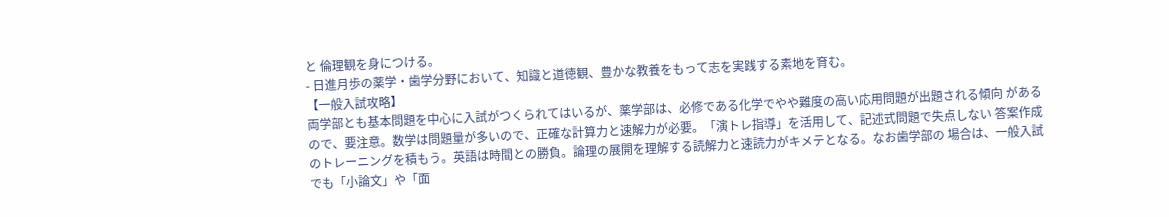と 倫理観を身につける。
- 日進月歩の薬学・歯学分野において、知識と道徳観、豊かな教養をもって志を実践する素地を育む。
【一般入試攻略】
両学部とも基本問題を中心に入試がつくられてはいるが、薬学部は、必修である化学でやや難度の高い応用問題が出題される傾向 があるので、要注意。数学は問題量が多いので、正確な計算力と速解力が必要。「演トレ指導」を活用して、記述式問題で失点しない 答案作成のトレーニングを積もう。英語は時間との勝負。論理の展開を理解する読解力と速読力がキメテとなる。なお歯学部の 場合は、一般入試でも「小論文」や「面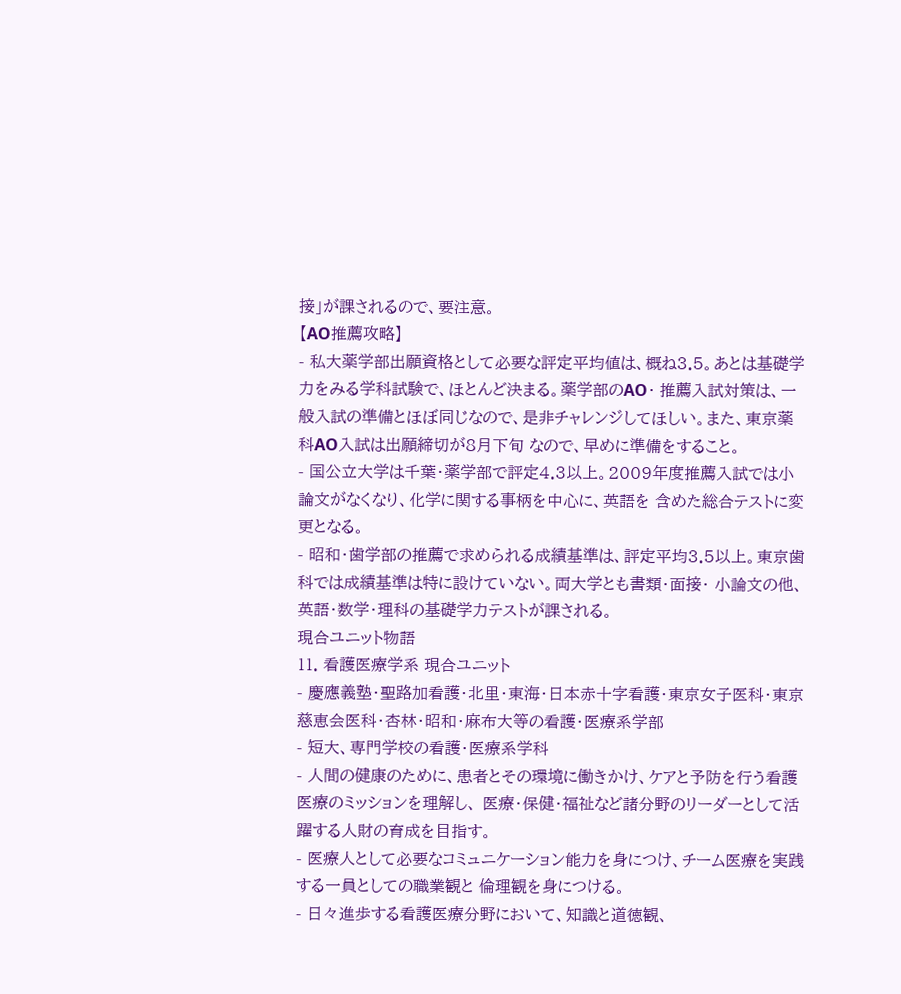接」が課されるので、要注意。
【AO推薦攻略】
- 私大薬学部出願資格として必要な評定平均値は、概ね3.5。あとは基礎学力をみる学科試験で、ほとんど決まる。薬学部のAO・ 推薦入試対策は、一般入試の準備とほぼ同じなので、是非チャレンジしてほしい。また、東京薬科AO入試は出願締切が8月下旬 なので、早めに準備をすること。
- 国公立大学は千葉・薬学部で評定4.3以上。2009年度推薦入試では小論文がなくなり、化学に関する事柄を中心に、英語を 含めた総合テストに変更となる。
- 昭和・歯学部の推薦で求められる成績基準は、評定平均3.5以上。東京歯科では成績基準は特に設けていない。両大学とも書類・面接・ 小論文の他、英語・数学・理科の基礎学力テストが課される。
現合ユニット物語
11. 看護医療学系 現合ユニット
- 慶應義塾・聖路加看護・北里・東海・日本赤十字看護・東京女子医科・東京慈恵会医科・杏林・昭和・麻布大等の看護・医療系学部
- 短大、専門学校の看護・医療系学科
- 人間の健康のために、患者とその環境に働きかけ、ケアと予防を行う看護医療のミッションを理解し、 医療・保健・福祉など諸分野のリーダーとして活躍する人財の育成を目指す。
- 医療人として必要なコミュニケーション能力を身につけ、チーム医療を実践する一員としての職業観と 倫理観を身につける。
- 日々進歩する看護医療分野において、知識と道徳観、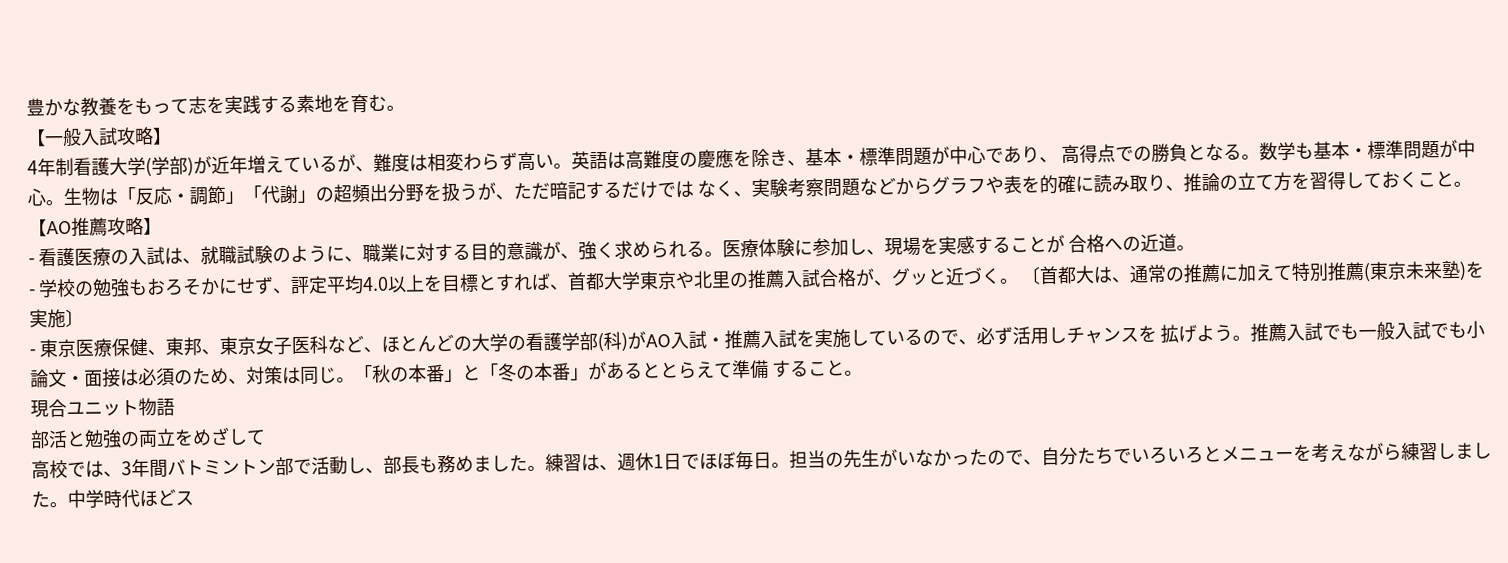豊かな教養をもって志を実践する素地を育む。
【一般入試攻略】
4年制看護大学(学部)が近年増えているが、難度は相変わらず高い。英語は高難度の慶應を除き、基本・標準問題が中心であり、 高得点での勝負となる。数学も基本・標準問題が中心。生物は「反応・調節」「代謝」の超頻出分野を扱うが、ただ暗記するだけでは なく、実験考察問題などからグラフや表を的確に読み取り、推論の立て方を習得しておくこと。
【AO推薦攻略】
- 看護医療の入試は、就職試験のように、職業に対する目的意識が、強く求められる。医療体験に参加し、現場を実感することが 合格への近道。
- 学校の勉強もおろそかにせず、評定平均4.0以上を目標とすれば、首都大学東京や北里の推薦入試合格が、グッと近づく。 〔首都大は、通常の推薦に加えて特別推薦(東京未来塾)を実施〕
- 東京医療保健、東邦、東京女子医科など、ほとんどの大学の看護学部(科)がAO入試・推薦入試を実施しているので、必ず活用しチャンスを 拡げよう。推薦入試でも一般入試でも小論文・面接は必須のため、対策は同じ。「秋の本番」と「冬の本番」があるととらえて準備 すること。
現合ユニット物語
部活と勉強の両立をめざして
高校では、3年間バトミントン部で活動し、部長も務めました。練習は、週休1日でほぼ毎日。担当の先生がいなかったので、自分たちでいろいろとメニューを考えながら練習しました。中学時代ほどス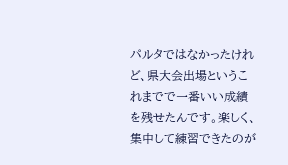パルタではなかったけれど、県大会出場というこれまでで一番いい成績を残せたんです。楽しく、集中して練習できたのが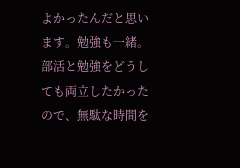よかったんだと思います。勉強も一緒。部活と勉強をどうしても両立したかったので、無駄な時間を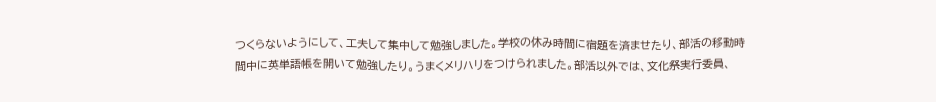つくらないようにして、工夫して集中して勉強しました。学校の休み時間に宿題を済ませたり、部活の移動時間中に英単語帳を開いて勉強したり。うまくメリハリをつけられました。部活以外では、文化祭実行委員、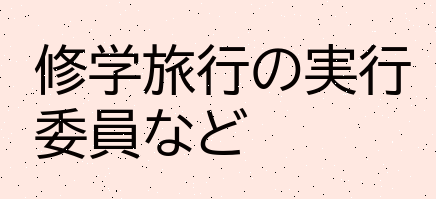修学旅行の実行委員など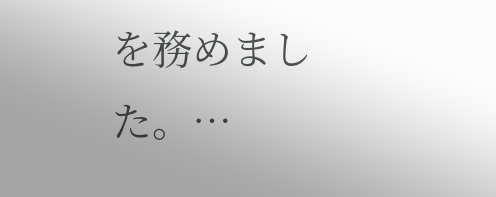を務めました。…